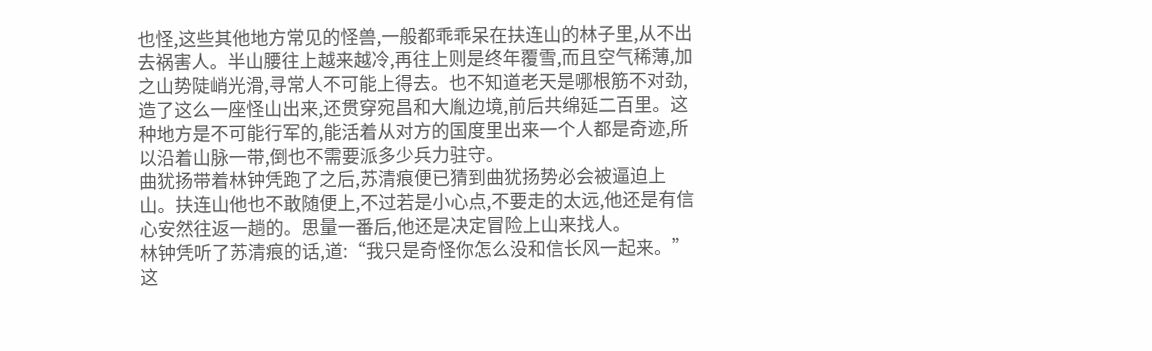也怪,这些其他地方常见的怪兽,一般都乖乖呆在扶连山的林子里,从不出去祸害人。半山腰往上越来越冷,再往上则是终年覆雪,而且空气稀薄,加之山势陡峭光滑,寻常人不可能上得去。也不知道老天是哪根筋不对劲,造了这么一座怪山出来,还贯穿宛昌和大胤边境,前后共绵延二百里。这种地方是不可能行军的,能活着从对方的国度里出来一个人都是奇迹,所以沿着山脉一带,倒也不需要派多少兵力驻守。
曲犹扬带着林钟凭跑了之后,苏清痕便已猜到曲犹扬势必会被逼迫上山。扶连山他也不敢随便上,不过若是小心点,不要走的太远,他还是有信心安然往返一趟的。思量一番后,他还是决定冒险上山来找人。
林钟凭听了苏清痕的话,道:“我只是奇怪你怎么没和信长风一起来。”这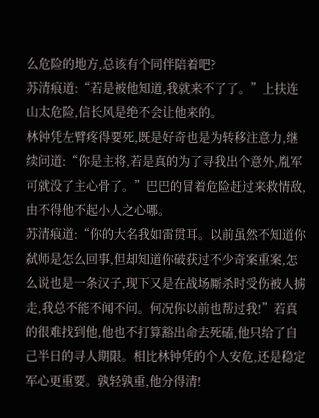么危险的地方,总该有个同伴陪着吧?
苏清痕道:“若是被他知道,我就来不了了。”上扶连山太危险,信长风是绝不会让他来的。
林钟凭左臂疼得要死,既是好奇也是为转移注意力,继续问道:“你是主将,若是真的为了寻我出个意外,胤军可就没了主心骨了。”巴巴的冒着危险赶过来救情敌,由不得他不起小人之心哪。
苏清痕道:“你的大名我如雷贯耳。以前虽然不知道你弑师是怎么回事,但却知道你破获过不少奇案重案,怎么说也是一条汉子,现下又是在战场厮杀时受伤被人掳走,我总不能不闻不问。何况你以前也帮过我!”若真的很难找到他,他也不打算豁出命去死磕,他只给了自己半日的寻人期限。相比林钟凭的个人安危,还是稳定军心更重要。孰轻孰重,他分得清!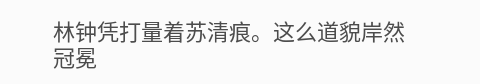林钟凭打量着苏清痕。这么道貌岸然冠冕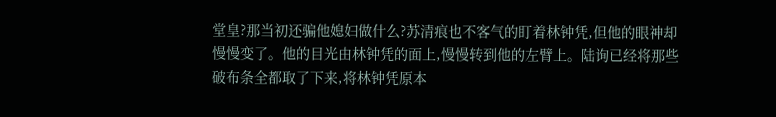堂皇?那当初还骗他媳妇做什么?苏清痕也不客气的盯着林钟凭,但他的眼神却慢慢变了。他的目光由林钟凭的面上,慢慢转到他的左臂上。陆询已经将那些破布条全都取了下来,将林钟凭原本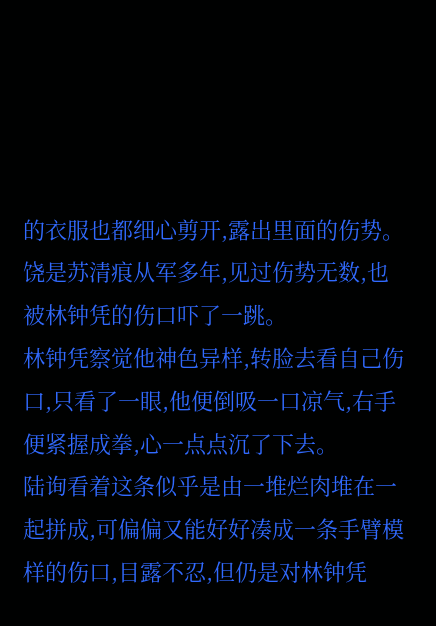的衣服也都细心剪开,露出里面的伤势。饶是苏清痕从军多年,见过伤势无数,也被林钟凭的伤口吓了一跳。
林钟凭察觉他神色异样,转脸去看自己伤口,只看了一眼,他便倒吸一口凉气,右手便紧握成拳,心一点点沉了下去。
陆询看着这条似乎是由一堆烂肉堆在一起拼成,可偏偏又能好好凑成一条手臂模样的伤口,目露不忍,但仍是对林钟凭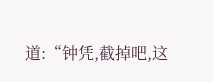道:“钟凭,截掉吧,这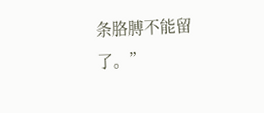条胳膊不能留了。”